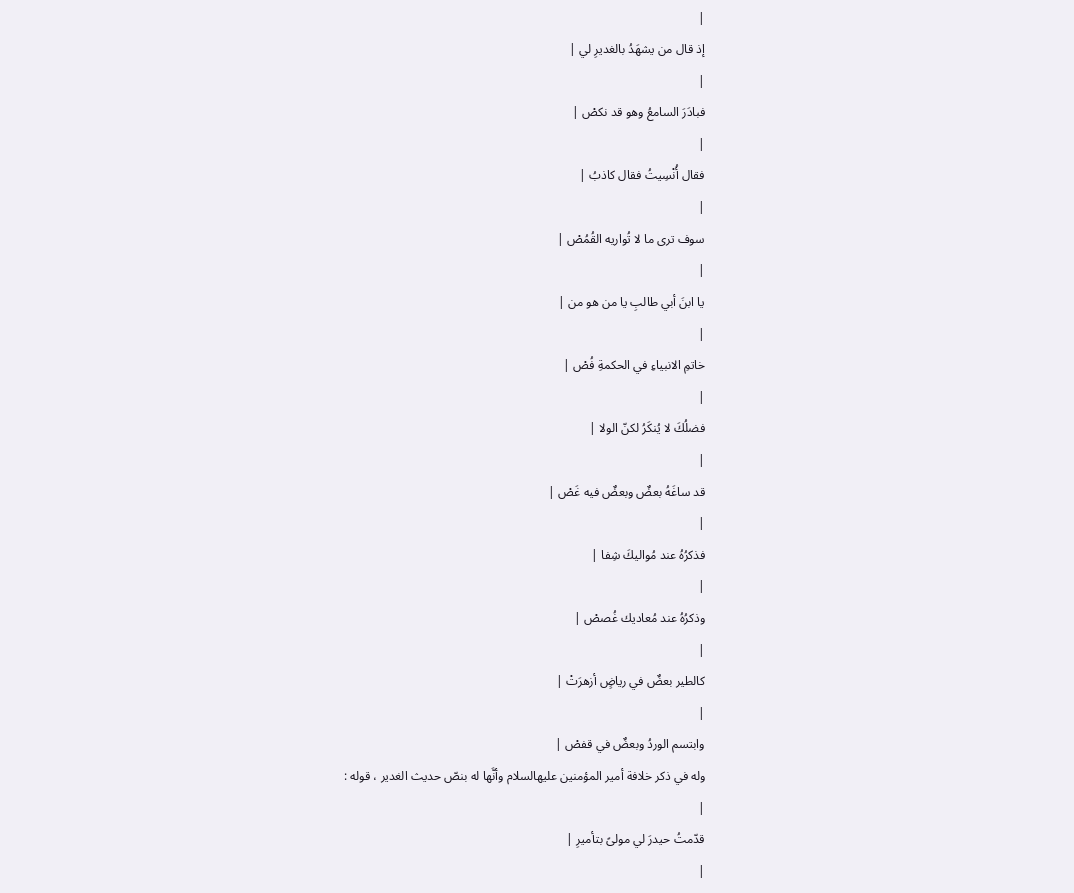|
إذ قال من يشهَدُ بالغديرِ لي |
|
فبادَرَ السامعُ وهو قد نكصْ |
|
فقال أُنْسِيتُ فقال كاذبُ |
|
سوف ترى ما لا تُواريه القُمُصْ |
|
يا ابنَ أبي طالبِ يا من هو من |
|
خاتمِ الانبياءِ في الحكمةِ فُصْ |
|
فضلُكَ لا يُنكَرُ لكنّ الولا |
|
قد ساغَهُ بعضٌ وبعضٌ فيه غَصْ |
|
فذكرُهُ عند مُواليكَ شِفا |
|
وذكرُهُ عند مُعاديك غُصصْ |
|
كالطير بعضٌ في رياضٍ أزهرَتْ |
|
وابتسم الوردُ وبعضٌ في قفصْ |
وله في ذكر خلافة أمير المؤمنين عليهالسلام وأنَّها له بنصّ حديث الغدير ، قوله :
|
قدّمتُ حيدرَ لي مولىً بتأميرِ |
|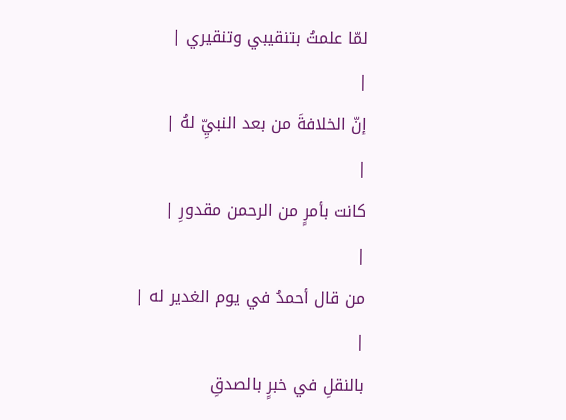لمّا علمتُ بتنقيبي وتنقيري |
|
إنّ الخلافةَ من بعد النبيِّ لهُ |
|
كانت بأمرٍ من الرحمن مقدورِ |
|
من قال أحمدُ في يوم الغدير له |
|
بالنقلِ في خبرٍ بالصدقِ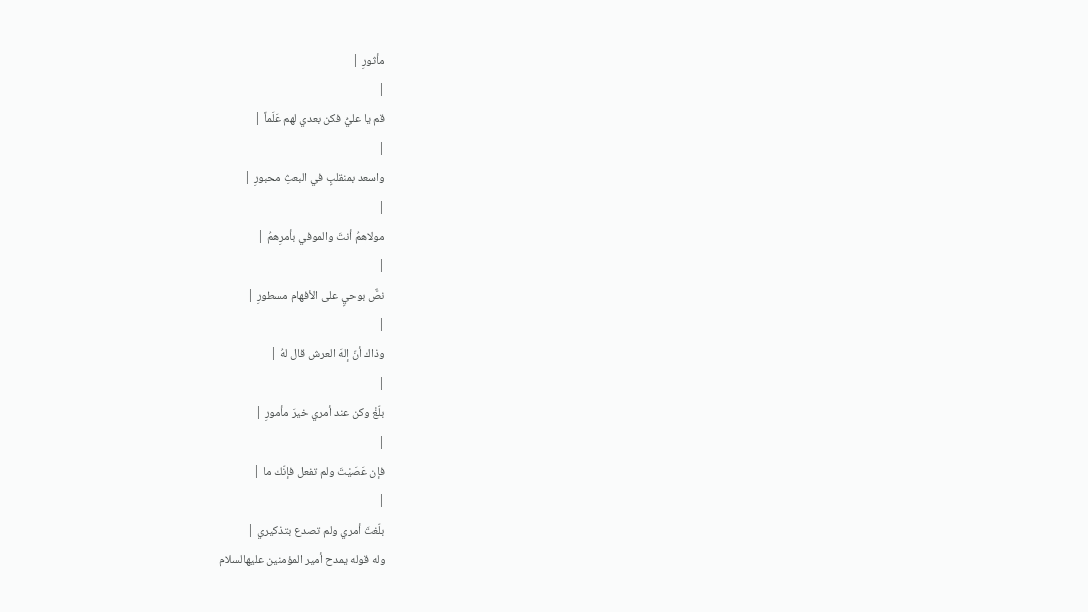مأثورِ |
|
قم يا عليُّ فكن بعدي لهم عَلَماً |
|
واسعد بمنقلبٍ في البعثِ محبورِ |
|
مولاهمُ أنتَ والموفي بأمرِهمُ |
|
نصٌّ بوحيٍ على الأفهام مسطورِ |
|
وذاك أنّ إلهَ العرش قال لهُ |
|
بلّغْ وكن عند أمري خيرَ مأمورِ |
|
فإن عَصَيْتَ ولم تفعل فإنّك ما |
|
بلّغتَ أمري ولم تصدع بتذكيري |
وله قوله يمدح أمير المؤمنين عليهالسلام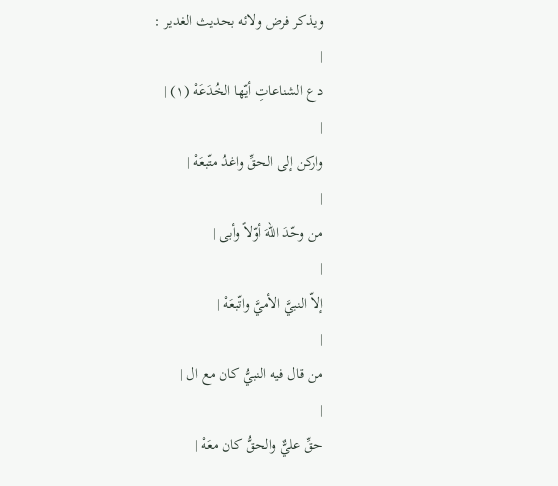ويذكر فرض ولائه بحديث الغدير :
|
دع الشناعاتِ أيّها الخُدَعَهْ (١) |
|
واركن إلى الحقِّ واغدُ متّبعَهْ |
|
من وحّدَ اللهَ أوّلاً وأبى |
|
إلاّ النبيَّ الأميَّ واتّبعَهْ |
|
من قال فيه النبيُّ كان مع ال |
|
حقِّ عليٌّ والحقُّ كان معَهْ |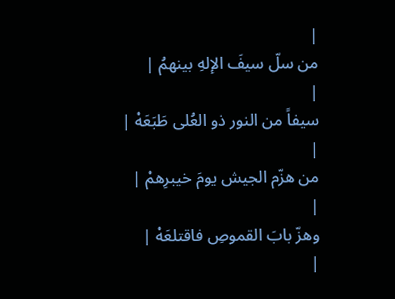|
من سلّ سيفَ الإلهِ بينهمُ |
|
سيفاً من النور ذو العُلى طَبَعَهْ |
|
من هزّم الجيش يومَ خيبرِهمْ |
|
وهزّ بابَ القموصِ فاقتلعَهْ |
|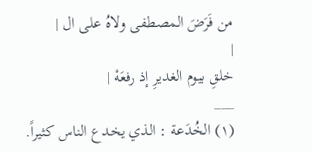من فَرَضَ المصطفى ولاهُ على ال |
|
خلقِ بيوم الغديرِ إذ رفعَهْ |
___
(١) الخُدَعة : الذي يخدع الناس كثيراً.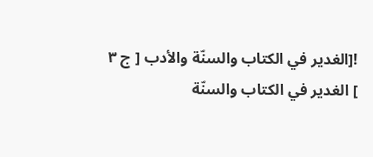![الغدير في الكتاب والسنّة والأدب [ ج ٣ ] الغدير في الكتاب والسنّة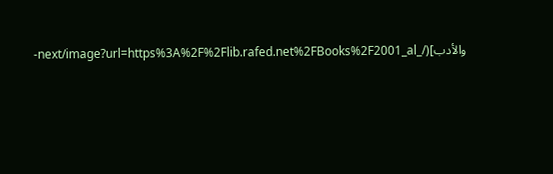والأدب](/_next/image?url=https%3A%2F%2Flib.rafed.net%2FBooks%2F2001_al-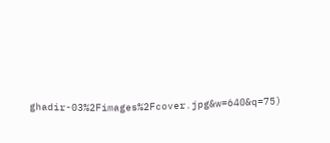ghadir-03%2Fimages%2Fcover.jpg&w=640&q=75)